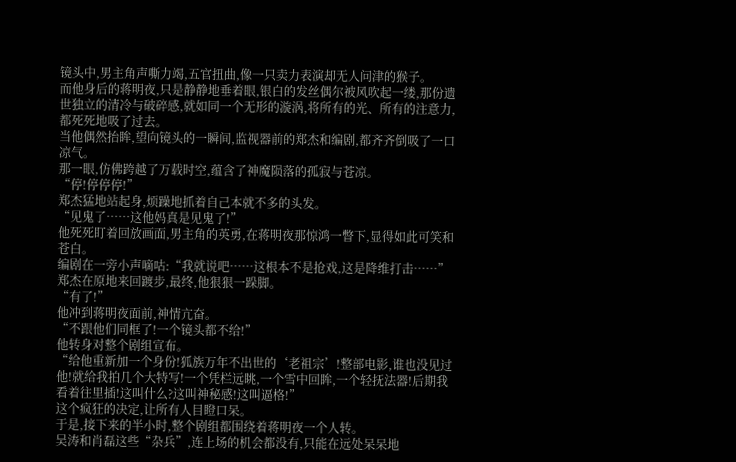镜头中,男主角声嘶力竭,五官扭曲,像一只卖力表演却无人问津的猴子。
而他身后的蒋明夜,只是静静地垂着眼,银白的发丝偶尔被风吹起一缕,那份遗世独立的清冷与破碎感,就如同一个无形的漩涡,将所有的光、所有的注意力,都死死地吸了过去。
当他偶然抬眸,望向镜头的一瞬间,监视器前的郑杰和编剧,都齐齐倒吸了一口凉气。
那一眼,仿佛跨越了万载时空,蕴含了神魔陨落的孤寂与苍凉。
“停!停停停!”
郑杰猛地站起身,烦躁地抓着自己本就不多的头发。
“见鬼了……这他妈真是见鬼了!”
他死死盯着回放画面,男主角的英勇,在蒋明夜那惊鸿一瞥下,显得如此可笑和苍白。
编剧在一旁小声嘀咕:“我就说吧……这根本不是抢戏,这是降维打击……”
郑杰在原地来回踱步,最终,他狠狠一跺脚。
“有了!”
他冲到蒋明夜面前,神情亢奋。
“不跟他们同框了!一个镜头都不给!”
他转身对整个剧组宣布。
“给他重新加一个身份!狐族万年不出世的‘老祖宗’!整部电影,谁也没见过他!就给我拍几个大特写!一个凭栏远眺,一个雪中回眸,一个轻抚法器!后期我看着往里插!这叫什么?这叫神秘感!这叫逼格!”
这个疯狂的决定,让所有人目瞪口呆。
于是,接下来的半小时,整个剧组都围绕着蒋明夜一个人转。
吴涛和肖磊这些“杂兵”,连上场的机会都没有,只能在远处呆呆地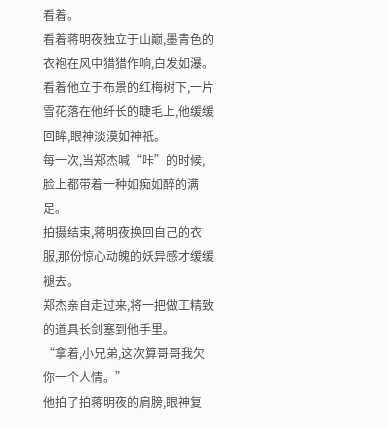看着。
看着蒋明夜独立于山巅,墨青色的衣袍在风中猎猎作响,白发如瀑。
看着他立于布景的红梅树下,一片雪花落在他纤长的睫毛上,他缓缓回眸,眼神淡漠如神祇。
每一次,当郑杰喊“咔”的时候,脸上都带着一种如痴如醉的满足。
拍摄结束,蒋明夜换回自己的衣服,那份惊心动魄的妖异感才缓缓褪去。
郑杰亲自走过来,将一把做工精致的道具长剑塞到他手里。
“拿着,小兄弟,这次算哥哥我欠你一个人情。”
他拍了拍蒋明夜的肩膀,眼神复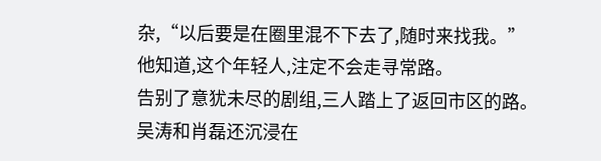杂,“以后要是在圈里混不下去了,随时来找我。”
他知道,这个年轻人,注定不会走寻常路。
告别了意犹未尽的剧组,三人踏上了返回市区的路。
吴涛和肖磊还沉浸在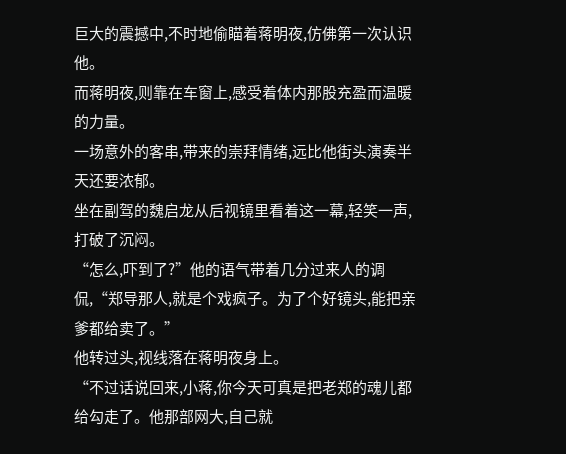巨大的震撼中,不时地偷瞄着蒋明夜,仿佛第一次认识他。
而蒋明夜,则靠在车窗上,感受着体内那股充盈而温暖的力量。
一场意外的客串,带来的崇拜情绪,远比他街头演奏半天还要浓郁。
坐在副驾的魏启龙从后视镜里看着这一幕,轻笑一声,打破了沉闷。
“怎么,吓到了?”他的语气带着几分过来人的调侃,“郑导那人,就是个戏疯子。为了个好镜头,能把亲爹都给卖了。”
他转过头,视线落在蒋明夜身上。
“不过话说回来,小蒋,你今天可真是把老郑的魂儿都给勾走了。他那部网大,自己就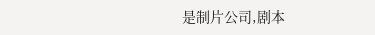是制片公司,剧本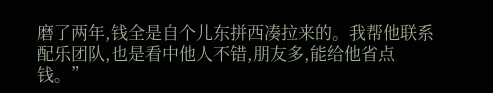磨了两年,钱全是自个儿东拼西凑拉来的。我帮他联系配乐团队,也是看中他人不错,朋友多,能给他省点钱。”